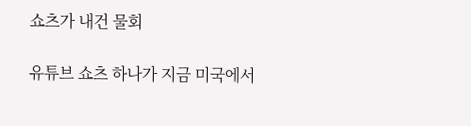쇼츠가 내건 물회

유튜브 쇼츠 하나가 지금 미국에서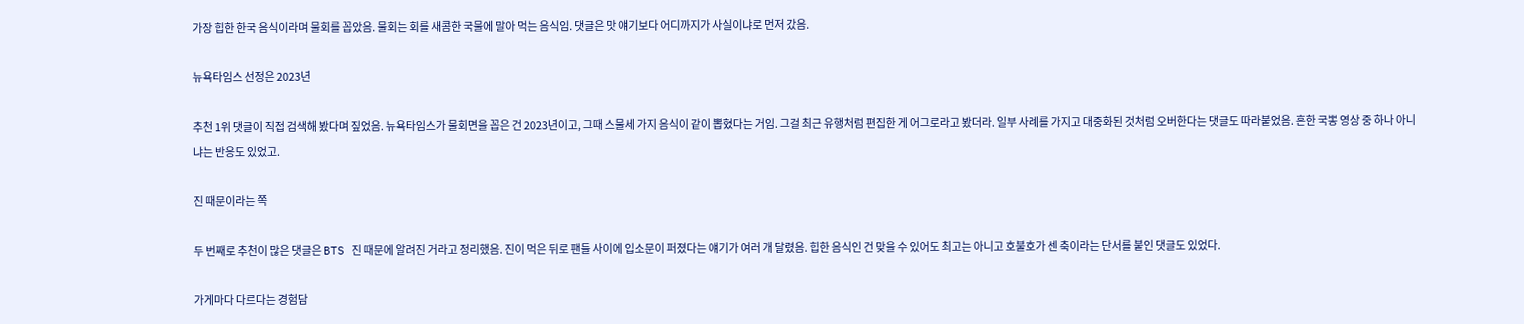가장 힙한 한국 음식이라며 물회를 꼽았음. 물회는 회를 새콤한 국물에 말아 먹는 음식임. 댓글은 맛 얘기보다 어디까지가 사실이냐로 먼저 갔음.

뉴욕타임스 선정은 2023년

추천 1위 댓글이 직접 검색해 봤다며 짚었음. 뉴욕타임스가 물회면을 꼽은 건 2023년이고, 그때 스물세 가지 음식이 같이 뽑혔다는 거임. 그걸 최근 유행처럼 편집한 게 어그로라고 봤더라. 일부 사례를 가지고 대중화된 것처럼 오버한다는 댓글도 따라붙었음. 흔한 국뽕 영상 중 하나 아니냐는 반응도 있었고.

진 때문이라는 쪽

두 번째로 추천이 많은 댓글은 BTS 진 때문에 알려진 거라고 정리했음. 진이 먹은 뒤로 팬들 사이에 입소문이 퍼졌다는 얘기가 여러 개 달렸음. 힙한 음식인 건 맞을 수 있어도 최고는 아니고 호불호가 센 축이라는 단서를 붙인 댓글도 있었다.

가게마다 다르다는 경험담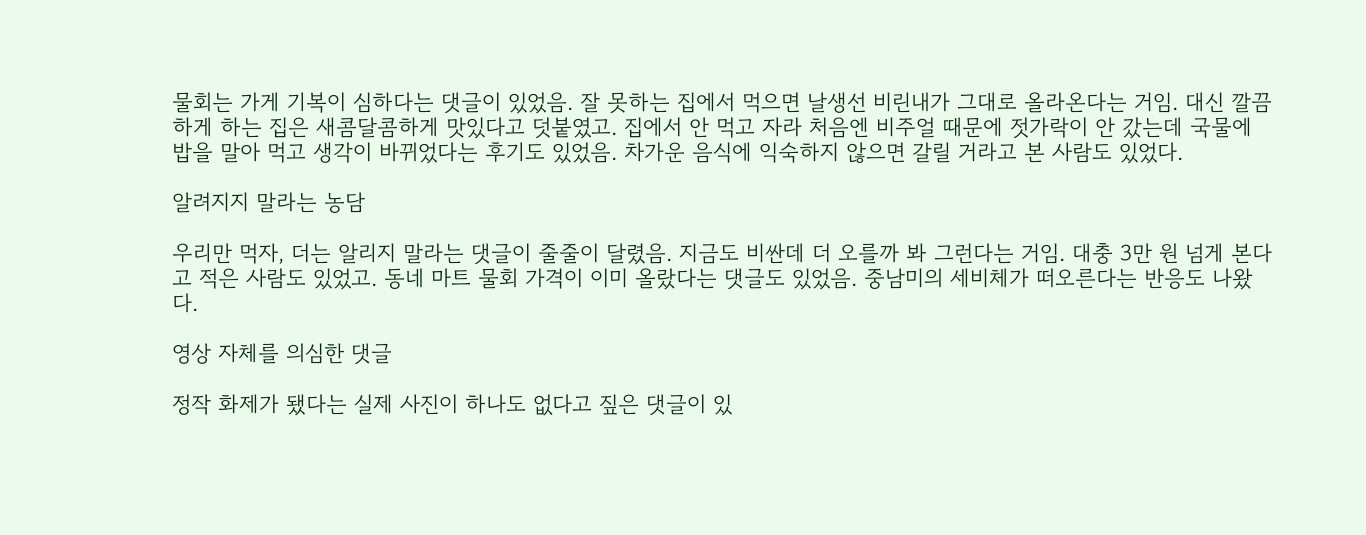물회는 가게 기복이 심하다는 댓글이 있었음. 잘 못하는 집에서 먹으면 날생선 비린내가 그대로 올라온다는 거임. 대신 깔끔하게 하는 집은 새콤달콤하게 맛있다고 덧붙였고. 집에서 안 먹고 자라 처음엔 비주얼 때문에 젓가락이 안 갔는데 국물에 밥을 말아 먹고 생각이 바뀌었다는 후기도 있었음. 차가운 음식에 익숙하지 않으면 갈릴 거라고 본 사람도 있었다.

알려지지 말라는 농담

우리만 먹자, 더는 알리지 말라는 댓글이 줄줄이 달렸음. 지금도 비싼데 더 오를까 봐 그런다는 거임. 대충 3만 원 넘게 본다고 적은 사람도 있었고. 동네 마트 물회 가격이 이미 올랐다는 댓글도 있었음. 중남미의 세비체가 떠오른다는 반응도 나왔다.

영상 자체를 의심한 댓글

정작 화제가 됐다는 실제 사진이 하나도 없다고 짚은 댓글이 있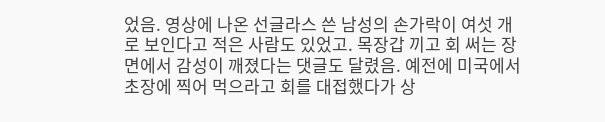었음. 영상에 나온 선글라스 쓴 남성의 손가락이 여섯 개로 보인다고 적은 사람도 있었고. 목장갑 끼고 회 써는 장면에서 감성이 깨졌다는 댓글도 달렸음. 예전에 미국에서 초장에 찍어 먹으라고 회를 대접했다가 상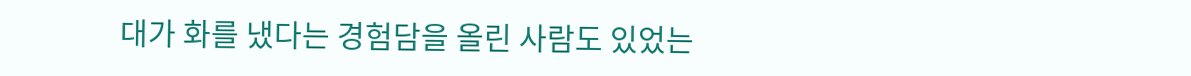대가 화를 냈다는 경험담을 올린 사람도 있었는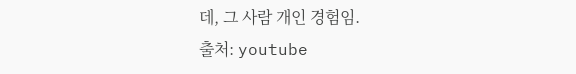데, 그 사람 개인 경험임.
출처: youtube